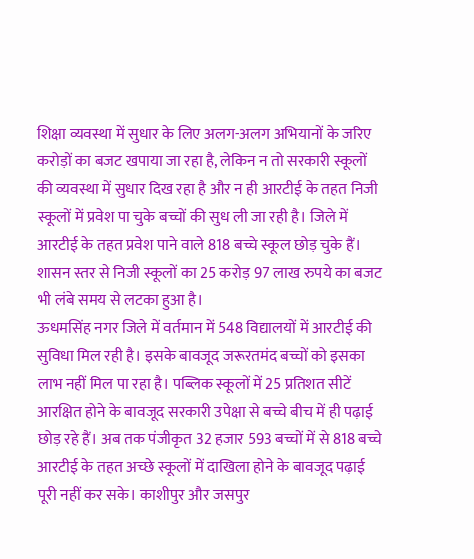शिक्षा व्यवस्था में सुधार के लिए अलग-अलग अभियानों के जरिए करोड़ों का बजट खपाया जा रहा है, लेकिन न तो सरकारी स्कूलों की व्यवस्था में सुधार दिख रहा है और न ही आरटीई के तहत निजी स्कूलों में प्रवेश पा चुके बच्चों की सुध ली जा रही है। जिले में आरटीई के तहत प्रवेश पाने वाले 818 बच्चे स्कूल छोड़ चुके हैं। शासन स्तर से निजी स्कूलों का 25 करोड़ 97 लाख रुपये का बजट भी लंबे समय से लटका हुआ है।
ऊधमसिंह नगर जिले में वर्तमान में 548 विद्यालयों में आरटीई की सुविधा मिल रही है। इसके बावजूद जरूरतमंद बच्चों को इसका लाभ नहीं मिल पा रहा है। पब्लिक स्कूलों में 25 प्रतिशत सीटें आरक्षित होने के बावजूद सरकारी उपेक्षा से बच्चे बीच में ही पढ़ाई छोड़ रहे हैं। अब तक पंजीकृत 32 हजार 593 बच्चों में से 818 बच्चे आरटीई के तहत अच्छे स्कूलों में दाखिला होने के बावजूद पढ़ाई पूरी नहीं कर सके। काशीपुर और जसपुर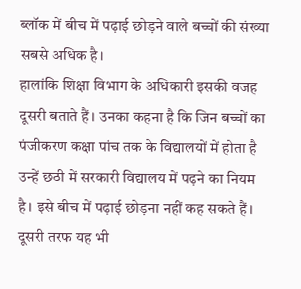ब्लॉक में बीच में पढ़ाई छोड़ने वाले बच्चों की संख्या सबसे अधिक है।
हालांकि शिक्षा विभाग के अधिकारी इसकी वजह दूसरी बताते हैं। उनका कहना है कि जिन बच्चों का पंजीकरण कक्षा पांच तक के विद्यालयों में होता है उन्हें छठी में सरकारी विद्यालय में पढ़ने का नियम है। इसे बीच में पढ़ाई छोड़ना नहीं कह सकते हैं। दूसरी तरफ यह भी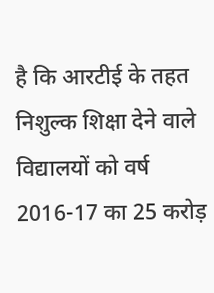है कि आरटीई के तहत निशुल्क शिक्षा देने वाले विद्यालयों को वर्ष 2016-17 का 25 करोड़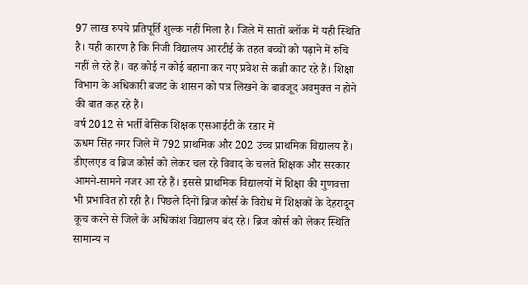97 लाख रुपये प्रतिपूर्ति शुल्क नहीं मिला है। जिले में सातों ब्लॉक में यही स्थिति है। यही कारण है कि निजी विद्यालय आरटीई के तहत बच्चों को पढ़ाने में रुचि नहीं ले रहे हैं। वह कोई न कोई बहाना कर नए प्रवेश से कन्नी काट रहे हैं। शिक्षा विभाग के अधिकारी बजट के शासन को पत्र लिखने के बावजूद अवमुक्त न होने की बात कह रहे हैं।
वर्ष 2012 से भर्ती बेसिक शिक्षक एसआईटी के रडार में
ऊधम सिंह नगर जिले में 792 प्राथमिक और 202 उच्च प्राथमिक विद्यालय हैं। डीएलएड व ब्रिज कोर्स को लेकर चल रहे विवाद के चलते शिक्षक और सरकार आमने-सामने नजर आ रहे हैं। इससे प्राथमिक विद्यालयों में शिक्षा की गुणवत्ता भी प्रभावित हो रही है। पिछले दिनों ब्रिज कोर्स के विरोध में शिक्षकों के देहरादून कूच करने से जिले के अधिकांश विद्यालय बंद रहे। ब्रिज कोर्स को लेकर स्थिति सामान्य न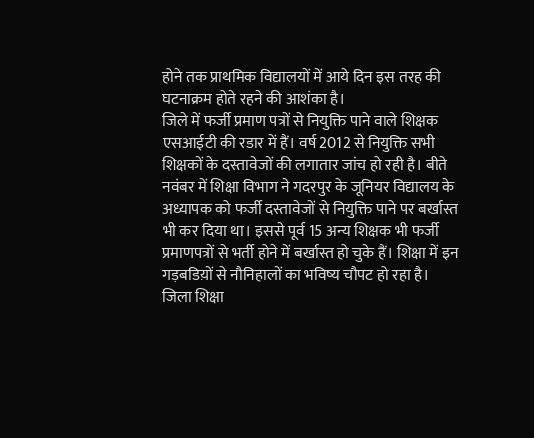होने तक प्राथमिक विद्यालयों में आये दिन इस तरह की घटनाक्रम होते रहने की आशंका है।
जिले में फर्जी प्रमाण पत्रों से नियुक्ति पाने वाले शिक्षक एसआईटी की रडार में हैं। वर्ष 2012 से नियुक्ति सभी शिक्षकों के दस्तावेजों की लगातार जांच हो रही है। बीते नवंबर में शिक्षा विभाग ने गदरपुर के जूनियर विद्यालय के अध्यापक को फर्जी दस्तावेजों से नियुक्ति पाने पर बर्खास्त भी कर दिया था। इससे पूर्व 15 अन्य शिक्षक भी फर्जी प्रमाणपत्रों से भर्ती होने में बर्खास्त हो चुके हैं। शिक्षा में इन गड़बडिय़ों से नौनिहालों का भविष्य चौपट हो रहा है। जिला शिक्षा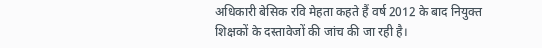अधिकारी बेसिक रवि मेहता कहते हैं वर्ष 2012 के बाद नियुक्त शिक्षकों के दस्तावेजों की जांच की जा रही है।